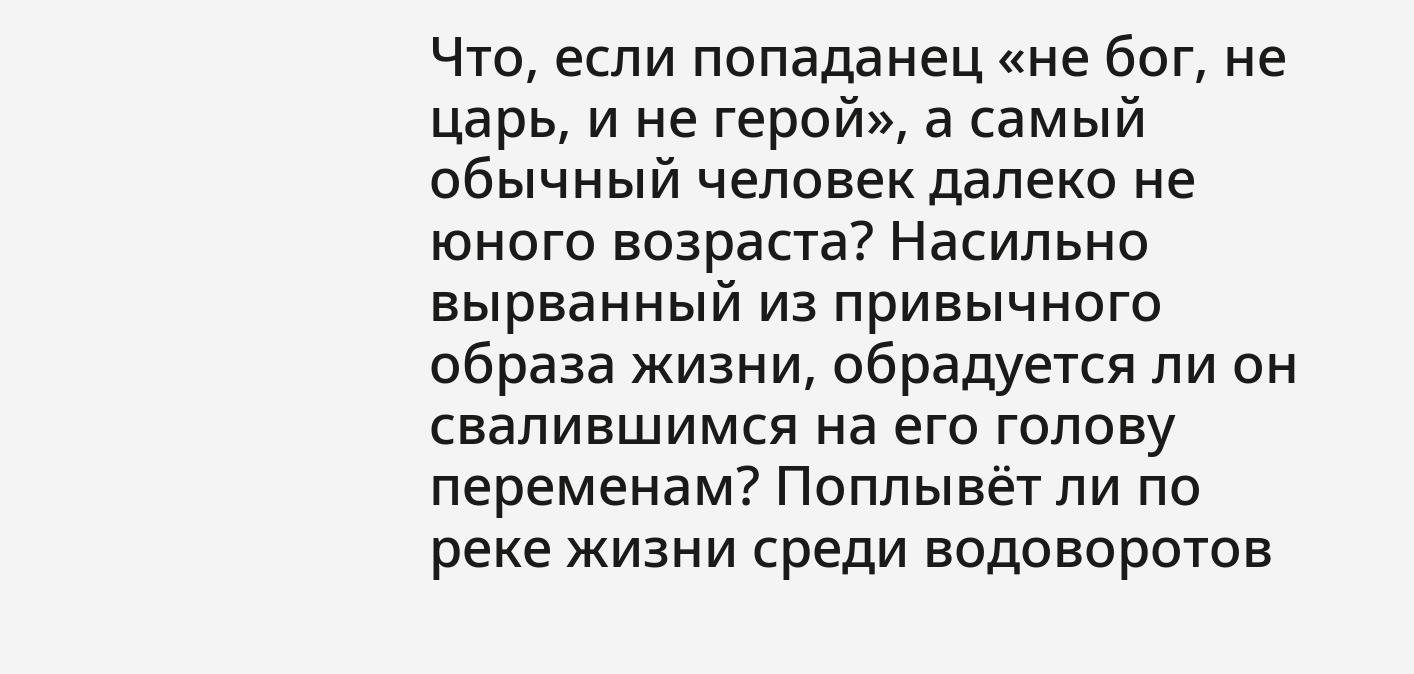Что, если попаданец «не бог, не царь, и не герой», а самый обычный человек далеко не юного возраста? Насильно вырванный из привычного образа жизни, обрадуется ли он свалившимся на его голову переменам? Поплывёт ли по реке жизни среди водоворотов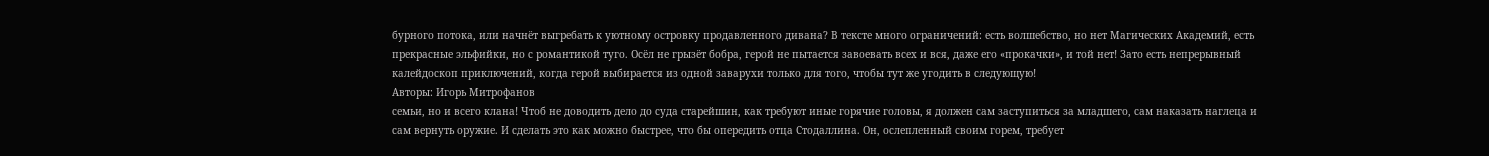бурного потока, или начнёт выгребать к уютному островку продавленного дивана? В тексте много ограничений: есть волшебство, но нет Магических Академий, есть прекрасные эльфийки, но с романтикой туго. Осёл не грызёт бобра, герой не пытается завоевать всех и вся, даже его «прокачки», и той нет! Зато есть непрерывный калейдоскоп приключений, когда герой выбирается из одной заварухи только для того, чтобы тут же угодить в следующую!
Авторы: Игорь Митрофанов
семьи, но и всего клана! Чтоб не доводить дело до суда старейшин, как требуют иные горячие головы, я должен сам заступиться за младшего, сам наказать наглеца и сам вернуть оружие. И сделать это как можно быстрее, что бы опередить отца Стодаллина. Он, ослепленный своим горем, требует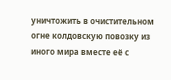уничтожить в очистительном огне колдовскую повозку из иного мира вместе её с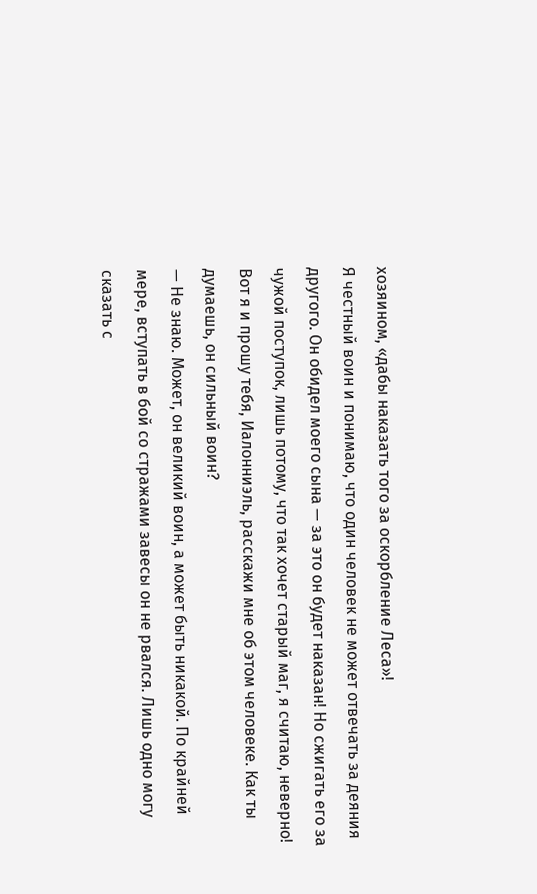хозяином, «дабы наказать того за оскорбление Леса»!
Я честный воин и понимаю, что один человек не может отвечать за деяния другого. Он обидел моего сына — за это он будет наказан! Но сжигать его за чужой поступок, лишь потому, что так хочет старый маг, я считаю, неверно! Вот я и прошу тебя, Иалонниэль, расскажи мне об этом человеке. Как ты думаешь, он сильный воин?
— Не знаю. Может, он великий воин, а может быть никакой. По крайней мере, вступать в бой со стражами завесы он не рвался. Лишь одно могу сказать с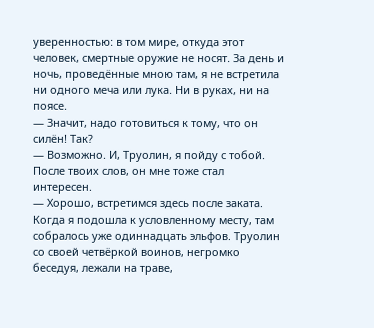уверенностью: в том мире, откуда этот человек, смертные оружие не носят. За день и ночь, проведённые мною там, я не встретила ни одного меча или лука. Ни в руках, ни на поясе.
— Значит, надо готовиться к тому, что он силён! Так?
— Возможно. И, Труолин, я пойду с тобой. После твоих слов, он мне тоже стал интересен.
— Хорошо, встретимся здесь после заката.
Когда я подошла к условленному месту, там собралось уже одиннадцать эльфов. Труолин со своей четвёркой воинов, негромко беседуя, лежали на траве,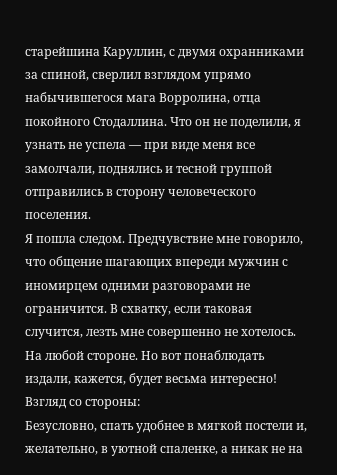старейшина Каруллин, с двумя охранниками за спиной, сверлил взглядом упрямо набычившегося мага Ворролина, отца покойного Стодаллина. Что он не поделили, я узнать не успела — при виде меня все замолчали, поднялись и тесной группой отправились в сторону человеческого поселения.
Я пошла следом. Предчувствие мне говорило, что общение шагающих впереди мужчин с иномирцем одними разговорами не ограничится. В схватку, если таковая случится, лезть мне совершенно не хотелось. На любой стороне. Но вот понаблюдать издали, кажется, будет весьма интересно!
Взгляд со стороны:
Безусловно, спать удобнее в мягкой постели и, желательно, в уютной спаленке, а никак не на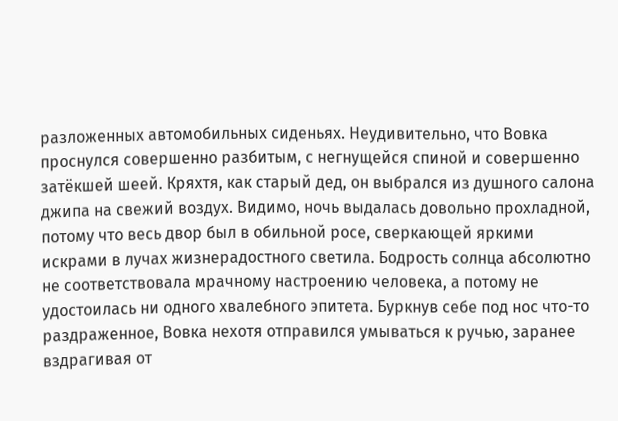разложенных автомобильных сиденьях. Неудивительно, что Вовка проснулся совершенно разбитым, с негнущейся спиной и совершенно затёкшей шеей. Кряхтя, как старый дед, он выбрался из душного салона джипа на свежий воздух. Видимо, ночь выдалась довольно прохладной, потому что весь двор был в обильной росе, сверкающей яркими искрами в лучах жизнерадостного светила. Бодрость солнца абсолютно не соответствовала мрачному настроению человека, а потому не удостоилась ни одного хвалебного эпитета. Буркнув себе под нос что-то раздраженное, Вовка нехотя отправился умываться к ручью, заранее вздрагивая от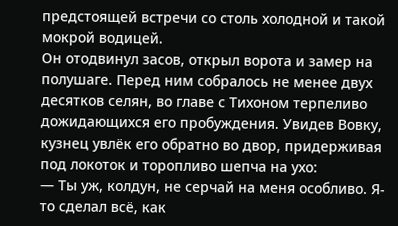предстоящей встречи со столь холодной и такой мокрой водицей.
Он отодвинул засов, открыл ворота и замер на полушаге. Перед ним собралось не менее двух десятков селян, во главе с Тихоном терпеливо дожидающихся его пробуждения. Увидев Вовку, кузнец увлёк его обратно во двор, придерживая под локоток и торопливо шепча на ухо:
— Ты уж, колдун, не серчай на меня особливо. Я-то сделал всё, как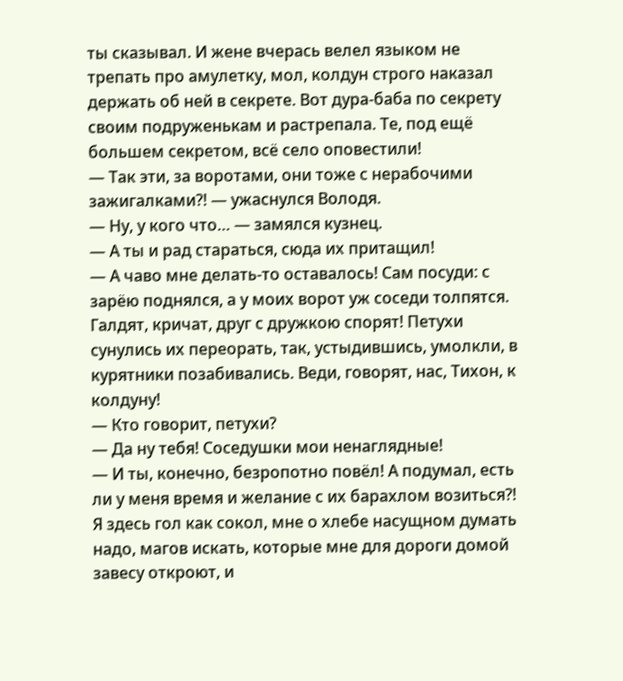ты сказывал. И жене вчерась велел языком не трепать про амулетку, мол, колдун строго наказал держать об ней в секрете. Вот дура-баба по секрету своим подруженькам и растрепала. Те, под ещё большем секретом, всё село оповестили!
— Так эти, за воротами, они тоже с нерабочими зажигалками?! — ужаснулся Володя.
— Ну, у кого что… — замялся кузнец.
— А ты и рад стараться, сюда их притащил!
— А чаво мне делать-то оставалось! Сам посуди: с зарёю поднялся, а у моих ворот уж соседи толпятся. Галдят, кричат, друг с дружкою спорят! Петухи сунулись их переорать, так, устыдившись, умолкли, в курятники позабивались. Веди, говорят, нас, Тихон, к колдуну!
— Кто говорит, петухи?
— Да ну тебя! Соседушки мои ненаглядные!
— И ты, конечно, безропотно повёл! А подумал, есть ли у меня время и желание с их барахлом возиться?! Я здесь гол как сокол, мне о хлебе насущном думать надо, магов искать, которые мне для дороги домой завесу откроют, и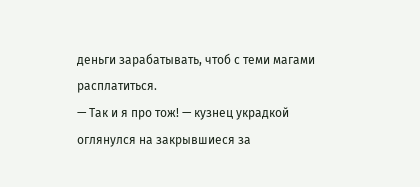деньги зарабатывать, чтоб с теми магами расплатиться.
— Так и я про тож! — кузнец украдкой оглянулся на закрывшиеся за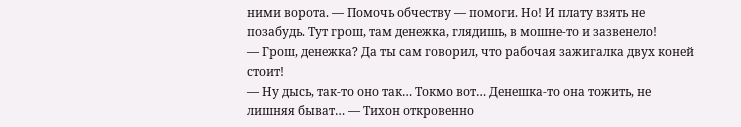ними ворота. — Помочь обчеству — помоги. Но! И плату взять не позабудь. Тут грош, там денежка, глядишь, в мошне-то и зазвенело!
— Грош, денежка? Да ты сам говорил, что рабочая зажигалка двух коней стоит!
— Ну дысь, так-то оно так… Токмо вот… Денешка-то она тожить, не лишняя быват… — Тихон откровенно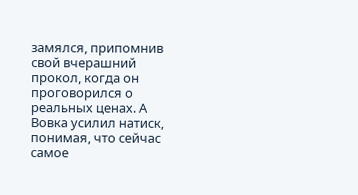замялся, припомнив свой вчерашний прокол, когда он проговорился о реальных ценах. А Вовка усилил натиск, понимая, что сейчас самое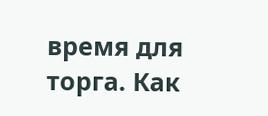время для торга. Как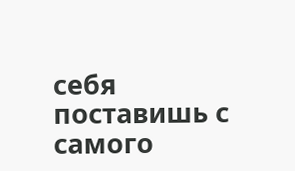себя поставишь с самого